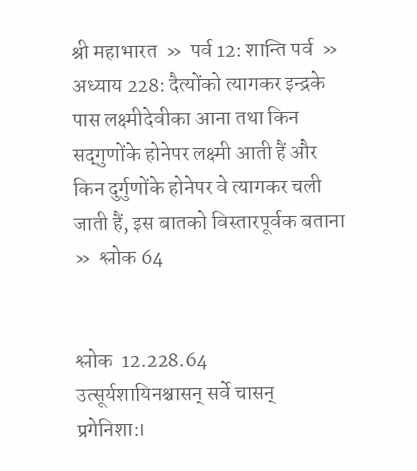श्री महाभारत  »  पर्व 12: शान्ति पर्व  »  अध्याय 228: दैत्योंको त्यागकर इन्द्रके पास लक्ष्मीदेवीका आना तथा किन सद्‍गुणोंके होनेपर लक्ष्मी आती हैं और किन दुर्गुणोंके होनेपर वे त्यागकर चली जाती हैं, इस बातको विस्तारपूर्वक बताना  »  श्लोक 64


श्लोक  12.228.64
उत्सूर्यशायिनश्चासन् सर्वे चासन् प्रगेनिशा:।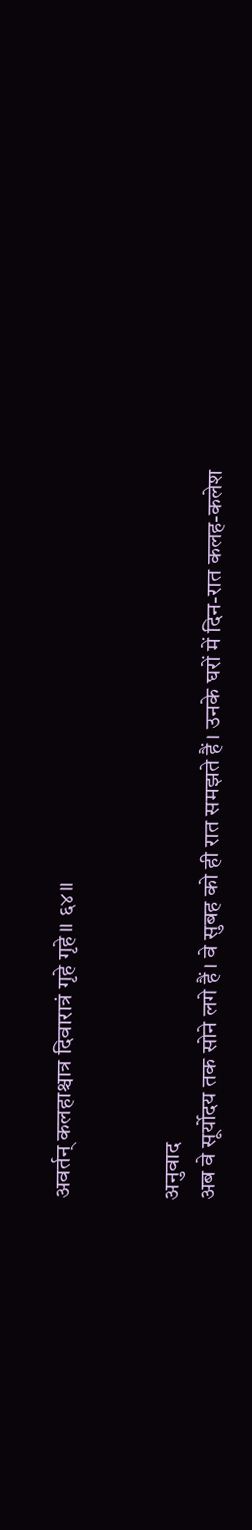अवर्तन् कलहाश्चात्र दिवारात्रं गृहे गृहे॥ ६४॥


अनुवाद
अब वे सूर्योदय तक सोने लगे हैं। वे सुबह को ही रात समझते हैं। उनके घरों में दिन-रात कलह-कलेश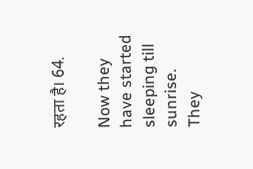रहता है। 64.

Now they have started sleeping till sunrise. They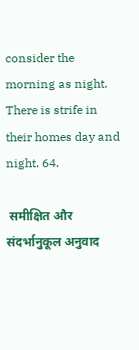consider the morning as night. There is strife in their homes day and night. 64.

 समीक्षित और संदर्भानुकूल अनुवाद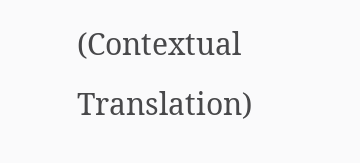(Contextual Translation)